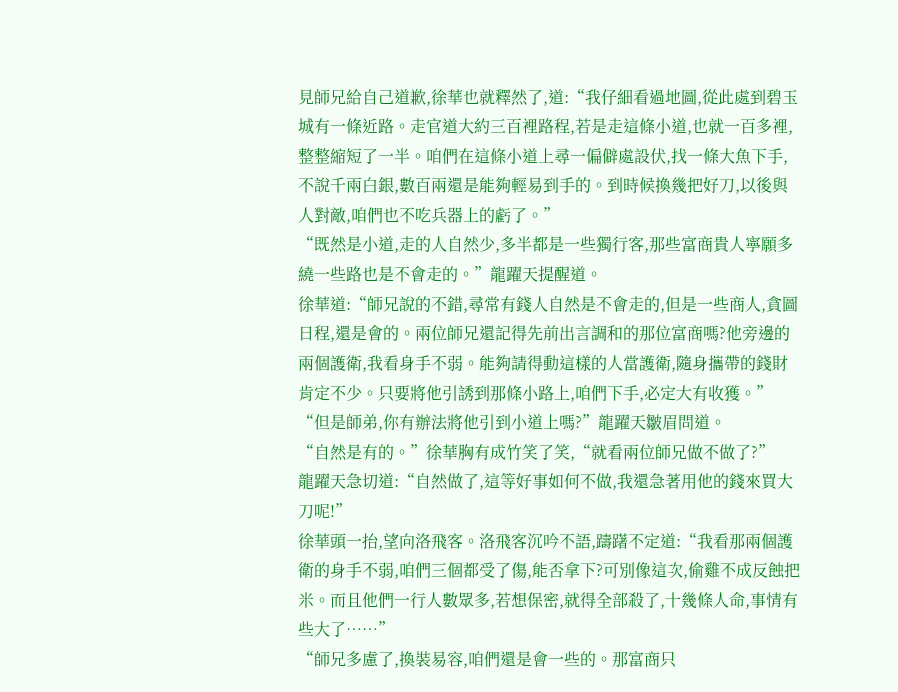見師兄給自己道歉,徐華也就釋然了,道:“我仔細看過地圖,從此處到碧玉城有一條近路。走官道大約三百裡路程,若是走這條小道,也就一百多裡,整整縮短了一半。咱們在這條小道上尋一偏僻處設伏,找一條大魚下手,不說千兩白銀,數百兩還是能夠輕易到手的。到時候換幾把好刀,以後與人對敵,咱們也不吃兵器上的虧了。”
“既然是小道,走的人自然少,多半都是一些獨行客,那些富商貴人寧願多繞一些路也是不會走的。”龍躍天提醒道。
徐華道:“師兄說的不錯,尋常有錢人自然是不會走的,但是一些商人,貪圖日程,還是會的。兩位師兄還記得先前出言調和的那位富商嗎?他旁邊的兩個護衛,我看身手不弱。能夠請得動這樣的人當護衛,隨身攜帶的錢財肯定不少。只要將他引誘到那條小路上,咱們下手,必定大有收獲。”
“但是師弟,你有辦法將他引到小道上嗎?”龍躍天皺眉問道。
“自然是有的。”徐華胸有成竹笑了笑,“就看兩位師兄做不做了?”
龍躍天急切道:“自然做了,這等好事如何不做,我還急著用他的錢來買大刀呢!”
徐華頭一抬,望向洛飛客。洛飛客沉吟不語,躊躇不定道:“我看那兩個護衛的身手不弱,咱們三個都受了傷,能否拿下?可別像這次,偷雞不成反蝕把米。而且他們一行人數眾多,若想保密,就得全部殺了,十幾條人命,事情有些大了……”
“師兄多慮了,換裝易容,咱們還是會一些的。那富商只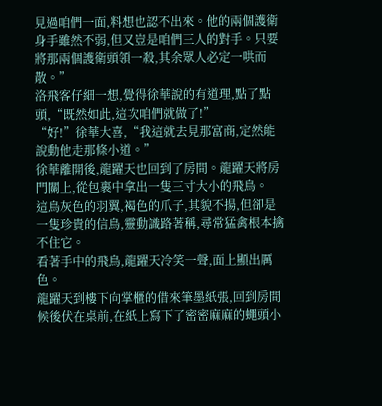見過咱們一面,料想也認不出來。他的兩個護衛身手雖然不弱,但又豈是咱們三人的對手。只要將那兩個護衛頭領一殺,其余眾人必定一哄而散。”
洛飛客仔細一想,覺得徐華說的有道理,點了點頭,“既然如此,這次咱們就做了!”
“好!”徐華大喜,“我這就去見那富商,定然能說動他走那條小道。”
徐華離開後,龍躍天也回到了房間。龍躍天將房門關上,從包裹中拿出一隻三寸大小的飛鳥。
這鳥灰色的羽翼,褐色的爪子,其貌不揚,但卻是一隻珍貴的信鳥,靈動識路著稱,尋常猛禽根本擒不住它。
看著手中的飛鳥,龍躍天冷笑一聲,面上顯出厲色。
龍躍天到樓下向掌櫃的借來筆墨紙張,回到房間候後伏在桌前,在紙上寫下了密密麻麻的蠅頭小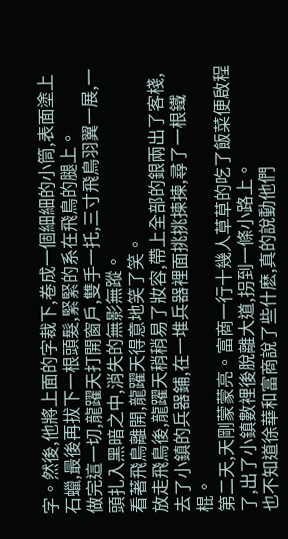字。然後,他將上面的字裁下,卷成一個細細的小筒,表面塗上石蠟,最後再拔下一根頭髮,緊緊的系在飛鳥的腿上。
做完這一切,龍躍天打開窗戶,雙手一托,三寸飛鳥羽翼一展,一頭扎入黑暗之中,消失的無影無蹤。
看著飛鳥離開,龍躍天得意地笑了笑。
放走飛鳥後,龍躍天稍稍易了妝容,帶上全部的銀兩出了客棧,去了小鎮的兵器鋪,在一堆兵器裡面挑挑揀揀,尋了一根鐵棍。
第二天,天剛蒙蒙亮。富商一行十幾人草草的吃了飯菜便啟程了,出了小鎮數裡後脫離大道,拐到一條小路上。
也不知道徐華和富商說了些什麽,真的說動他們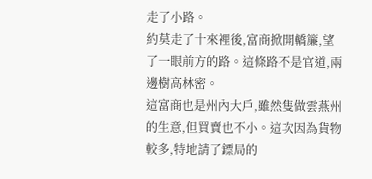走了小路。
約莫走了十來裡後,富商掀開轎簾,望了一眼前方的路。這條路不是官道,兩邊樹高林密。
這富商也是州內大戶,雖然隻做雲燕州的生意,但買賣也不小。這次因為貨物較多,特地請了鏢局的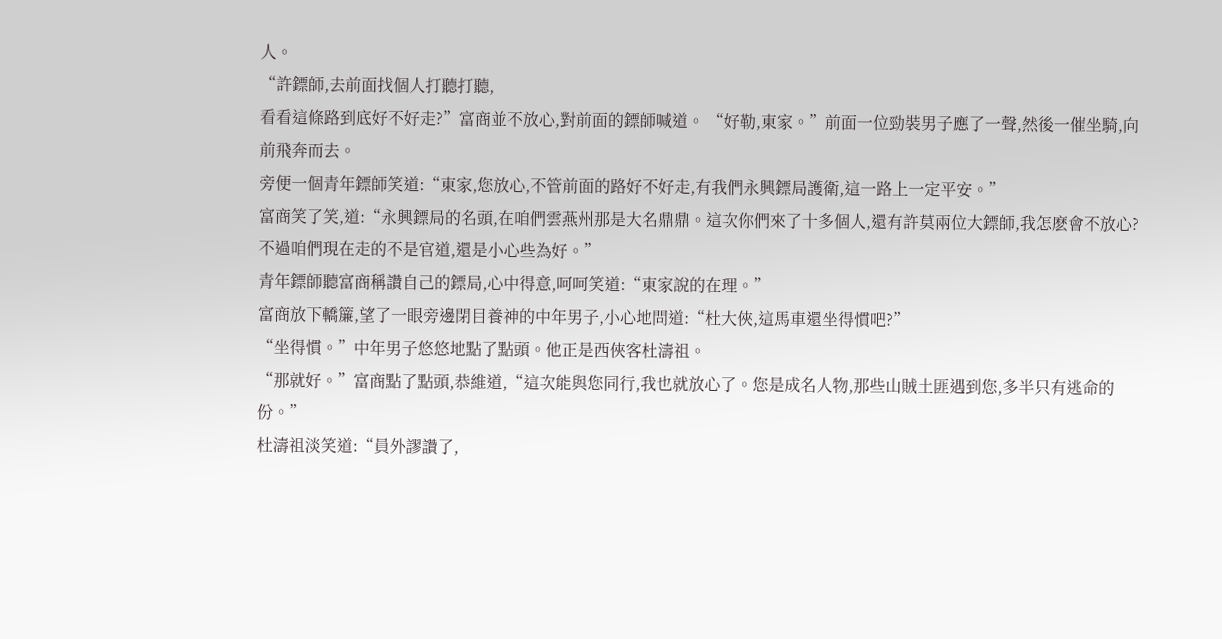人。
“許鏢師,去前面找個人打聽打聽,
看看這條路到底好不好走?”富商並不放心,對前面的鏢師喊道。 “好勒,東家。”前面一位勁裝男子應了一聲,然後一催坐騎,向前飛奔而去。
旁便一個青年鏢師笑道:“東家,您放心,不管前面的路好不好走,有我們永興鏢局護衛,這一路上一定平安。”
富商笑了笑,道:“永興鏢局的名頭,在咱們雲燕州那是大名鼎鼎。這次你們來了十多個人,還有許莫兩位大鏢師,我怎麽會不放心?不過咱們現在走的不是官道,還是小心些為好。”
青年鏢師聽富商稱讚自己的鏢局,心中得意,呵呵笑道:“東家說的在理。”
富商放下轎簾,望了一眼旁邊閉目養神的中年男子,小心地問道:“杜大俠,這馬車還坐得慣吧?”
“坐得慣。”中年男子悠悠地點了點頭。他正是西俠客杜濤祖。
“那就好。”富商點了點頭,恭維道,“這次能與您同行,我也就放心了。您是成名人物,那些山賊土匪遇到您,多半只有逃命的份。”
杜濤祖淡笑道:“員外謬讚了,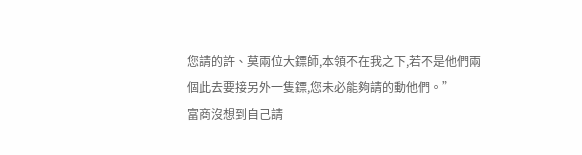您請的許、莫兩位大鏢師,本領不在我之下,若不是他們兩個此去要接另外一隻鏢,您未必能夠請的動他們。”
富商沒想到自己請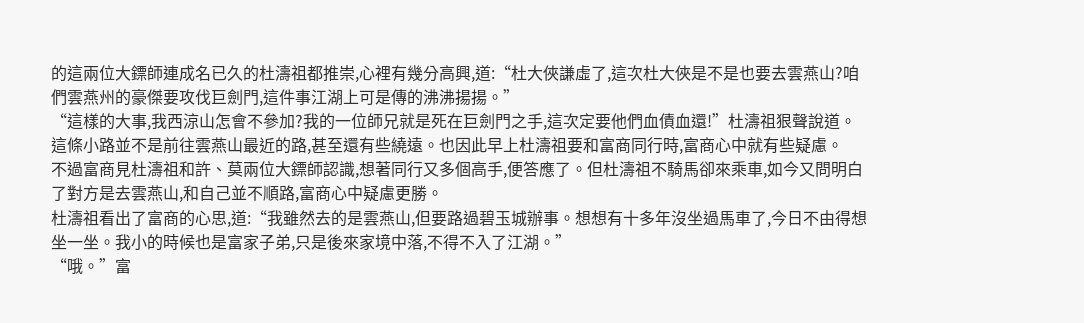的這兩位大鏢師連成名已久的杜濤祖都推崇,心裡有幾分高興,道:“杜大俠謙虛了,這次杜大俠是不是也要去雲燕山?咱們雲燕州的豪傑要攻伐巨劍門,這件事江湖上可是傳的沸沸揚揚。”
“這樣的大事,我西涼山怎會不參加?我的一位師兄就是死在巨劍門之手,這次定要他們血債血還!”杜濤祖狠聲說道。
這條小路並不是前往雲燕山最近的路,甚至還有些繞遠。也因此早上杜濤祖要和富商同行時,富商心中就有些疑慮。
不過富商見杜濤祖和許、莫兩位大鏢師認識,想著同行又多個高手,便答應了。但杜濤祖不騎馬卻來乘車,如今又問明白了對方是去雲燕山,和自己並不順路,富商心中疑慮更勝。
杜濤祖看出了富商的心思,道:“我雖然去的是雲燕山,但要路過碧玉城辦事。想想有十多年沒坐過馬車了,今日不由得想坐一坐。我小的時候也是富家子弟,只是後來家境中落,不得不入了江湖。”
“哦。”富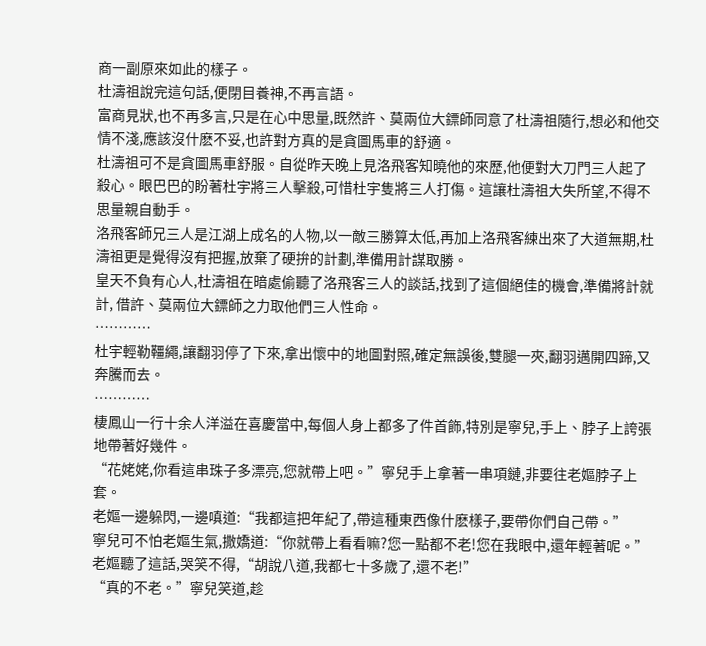商一副原來如此的樣子。
杜濤祖說完這句話,便閉目養神,不再言語。
富商見狀,也不再多言,只是在心中思量,既然許、莫兩位大鏢師同意了杜濤祖隨行,想必和他交情不淺,應該沒什麽不妥,也許對方真的是貪圖馬車的舒適。
杜濤祖可不是貪圖馬車舒服。自從昨天晚上見洛飛客知曉他的來歷,他便對大刀門三人起了殺心。眼巴巴的盼著杜宇將三人擊殺,可惜杜宇隻將三人打傷。這讓杜濤祖大失所望,不得不思量親自動手。
洛飛客師兄三人是江湖上成名的人物,以一敵三勝算太低,再加上洛飛客練出來了大道無期,杜濤祖更是覺得沒有把握,放棄了硬拚的計劃,準備用計謀取勝。
皇天不負有心人,杜濤祖在暗處偷聽了洛飛客三人的談話,找到了這個絕佳的機會,準備將計就計, 借許、莫兩位大鏢師之力取他們三人性命。
…………
杜宇輕勒韁繩,讓翻羽停了下來,拿出懷中的地圖對照,確定無誤後,雙腿一夾,翻羽邁開四蹄,又奔騰而去。
…………
棲鳳山一行十余人洋溢在喜慶當中,每個人身上都多了件首飾,特別是寧兒,手上、脖子上誇張地帶著好幾件。
“花姥姥,你看這串珠子多漂亮,您就帶上吧。”寧兒手上拿著一串項鏈,非要往老嫗脖子上套。
老嫗一邊躲閃,一邊嗔道:“我都這把年紀了,帶這種東西像什麽樣子,要帶你們自己帶。”
寧兒可不怕老嫗生氣,撒嬌道:“你就帶上看看嘛?您一點都不老!您在我眼中,還年輕著呢。”
老嫗聽了這話,哭笑不得,“胡說八道,我都七十多歲了,還不老!”
“真的不老。”寧兒笑道,趁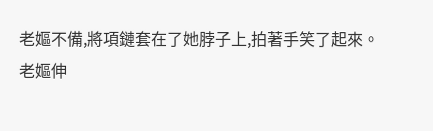老嫗不備,將項鏈套在了她脖子上,拍著手笑了起來。
老嫗伸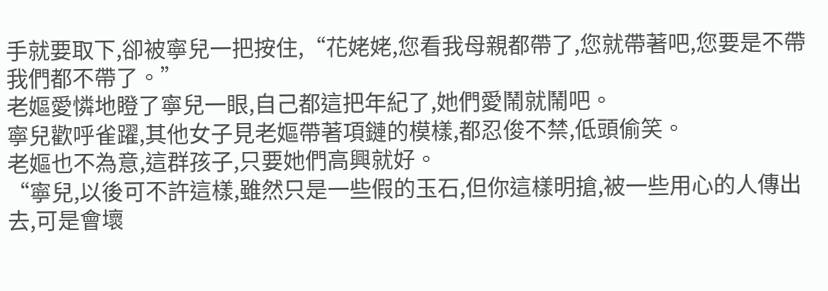手就要取下,卻被寧兒一把按住,“花姥姥,您看我母親都帶了,您就帶著吧,您要是不帶我們都不帶了。”
老嫗愛憐地瞪了寧兒一眼,自己都這把年紀了,她們愛鬧就鬧吧。
寧兒歡呼雀躍,其他女子見老嫗帶著項鏈的模樣,都忍俊不禁,低頭偷笑。
老嫗也不為意,這群孩子,只要她們高興就好。
“寧兒,以後可不許這樣,雖然只是一些假的玉石,但你這樣明搶,被一些用心的人傳出去,可是會壞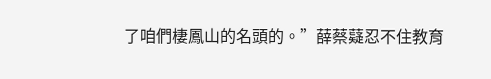了咱們棲鳳山的名頭的。”薛蔡薿忍不住教育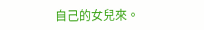自己的女兒來。